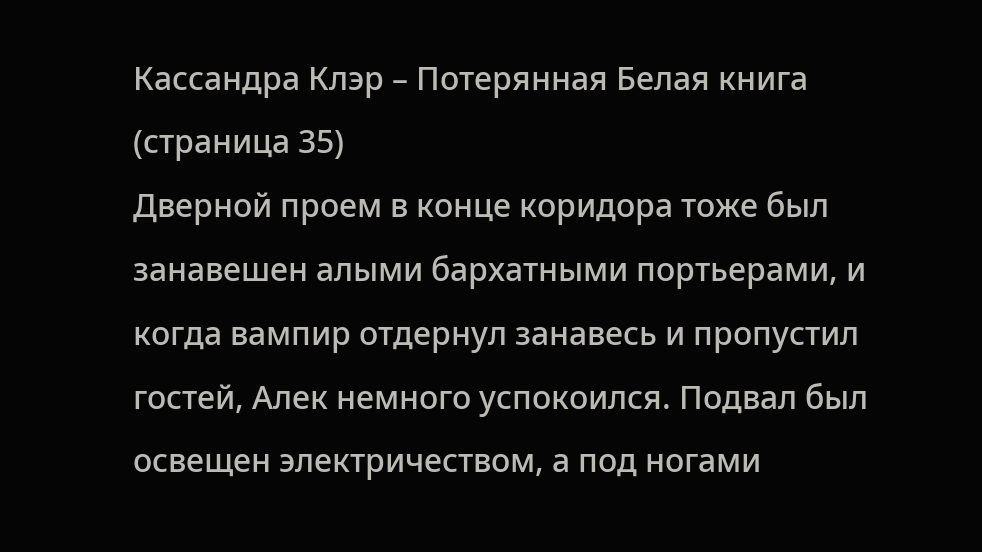Кассандра Клэр – Потерянная Белая книга (страница 35)
Дверной проем в конце коридора тоже был занавешен алыми бархатными портьерами, и когда вампир отдернул занавесь и пропустил гостей, Алек немного успокоился. Подвал был освещен электричеством, а под ногами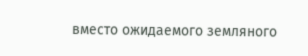вместо ожидаемого земляного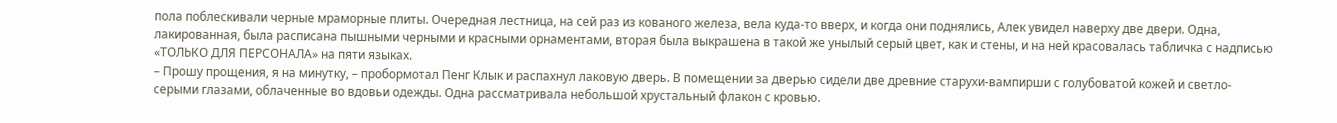пола поблескивали черные мраморные плиты. Очередная лестница, на сей раз из кованого железа, вела куда-то вверх, и когда они поднялись, Алек увидел наверху две двери. Одна, лакированная, была расписана пышными черными и красными орнаментами, вторая была выкрашена в такой же унылый серый цвет, как и стены, и на ней красовалась табличка с надписью «ТОЛЬКО ДЛЯ ПЕРСОНАЛА» на пяти языках.
– Прошу прощения, я на минутку, – пробормотал Пенг Клык и распахнул лаковую дверь. В помещении за дверью сидели две древние старухи-вампирши с голубоватой кожей и светло-серыми глазами, облаченные во вдовьи одежды. Одна рассматривала небольшой хрустальный флакон с кровью.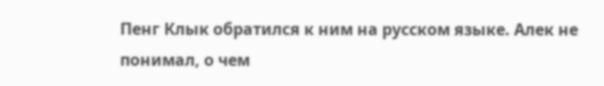Пенг Клык обратился к ним на русском языке. Алек не понимал, о чем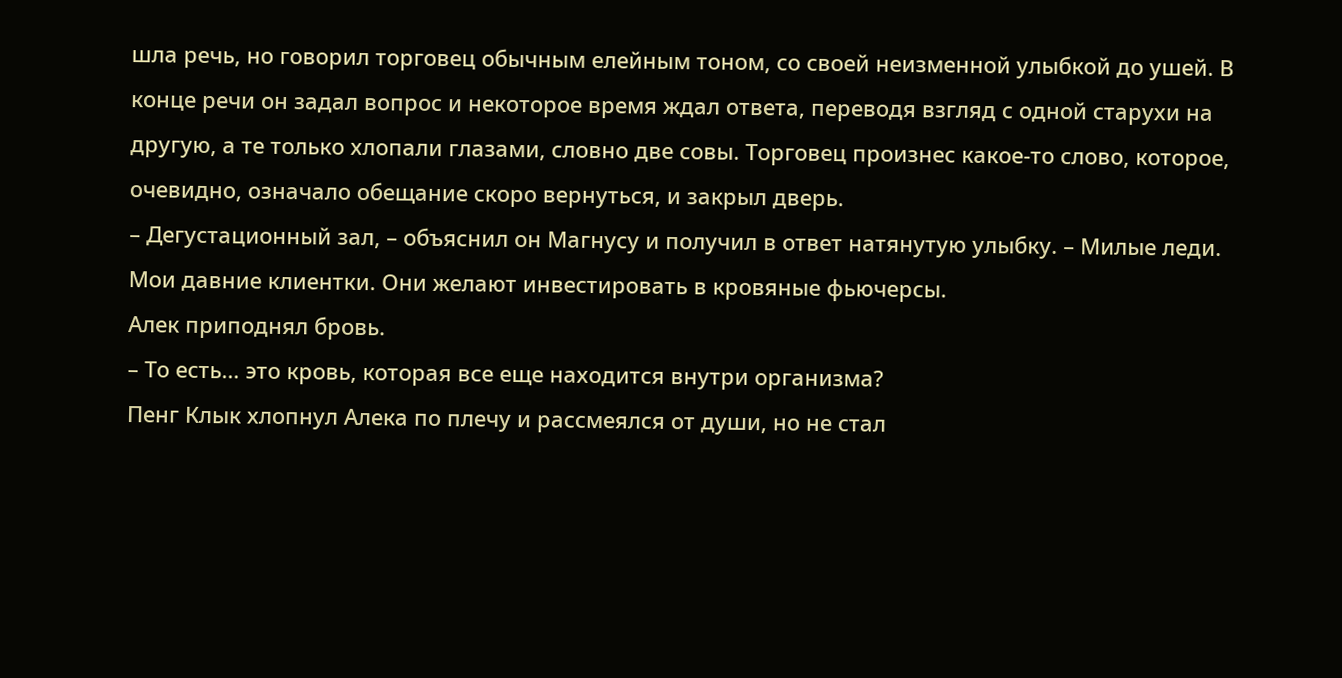шла речь, но говорил торговец обычным елейным тоном, со своей неизменной улыбкой до ушей. В конце речи он задал вопрос и некоторое время ждал ответа, переводя взгляд с одной старухи на другую, а те только хлопали глазами, словно две совы. Торговец произнес какое-то слово, которое, очевидно, означало обещание скоро вернуться, и закрыл дверь.
– Дегустационный зал, – объяснил он Магнусу и получил в ответ натянутую улыбку. – Милые леди. Мои давние клиентки. Они желают инвестировать в кровяные фьючерсы.
Алек приподнял бровь.
– То есть… это кровь, которая все еще находится внутри организма?
Пенг Клык хлопнул Алека по плечу и рассмеялся от души, но не стал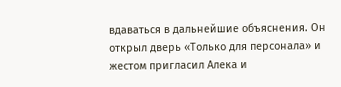вдаваться в дальнейшие объяснения. Он открыл дверь «Только для персонала» и жестом пригласил Алека и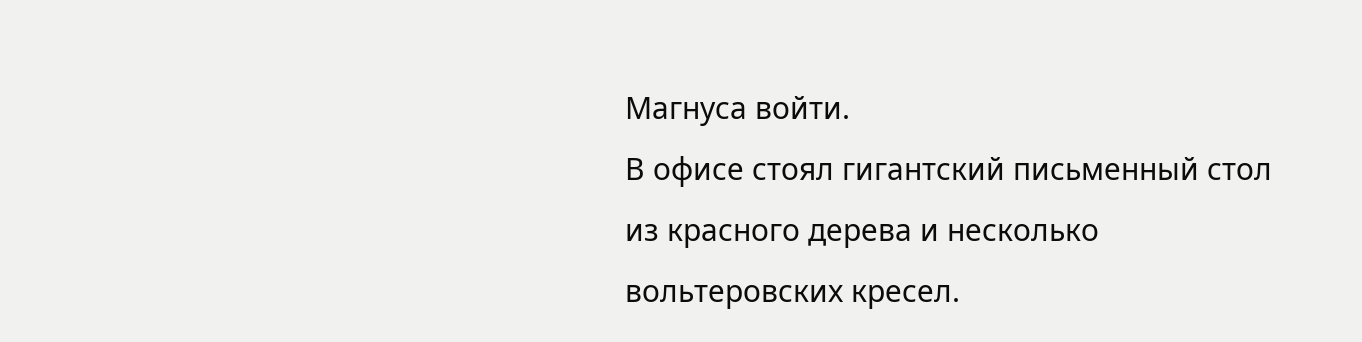Магнуса войти.
В офисе стоял гигантский письменный стол из красного дерева и несколько вольтеровских кресел.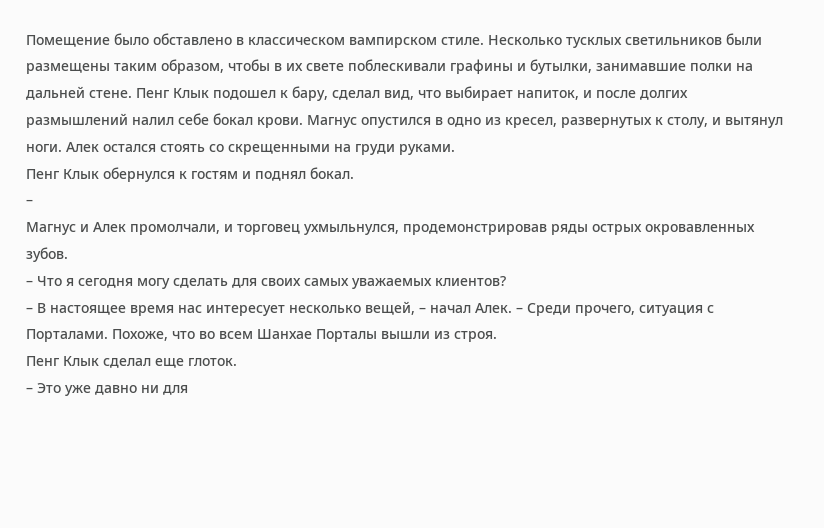Помещение было обставлено в классическом вампирском стиле. Несколько тусклых светильников были размещены таким образом, чтобы в их свете поблескивали графины и бутылки, занимавшие полки на дальней стене. Пенг Клык подошел к бару, сделал вид, что выбирает напиток, и после долгих размышлений налил себе бокал крови. Магнус опустился в одно из кресел, развернутых к столу, и вытянул ноги. Алек остался стоять со скрещенными на груди руками.
Пенг Клык обернулся к гостям и поднял бокал.
–
Магнус и Алек промолчали, и торговец ухмыльнулся, продемонстрировав ряды острых окровавленных зубов.
– Что я сегодня могу сделать для своих самых уважаемых клиентов?
– В настоящее время нас интересует несколько вещей, – начал Алек. – Среди прочего, ситуация с Порталами. Похоже, что во всем Шанхае Порталы вышли из строя.
Пенг Клык сделал еще глоток.
– Это уже давно ни для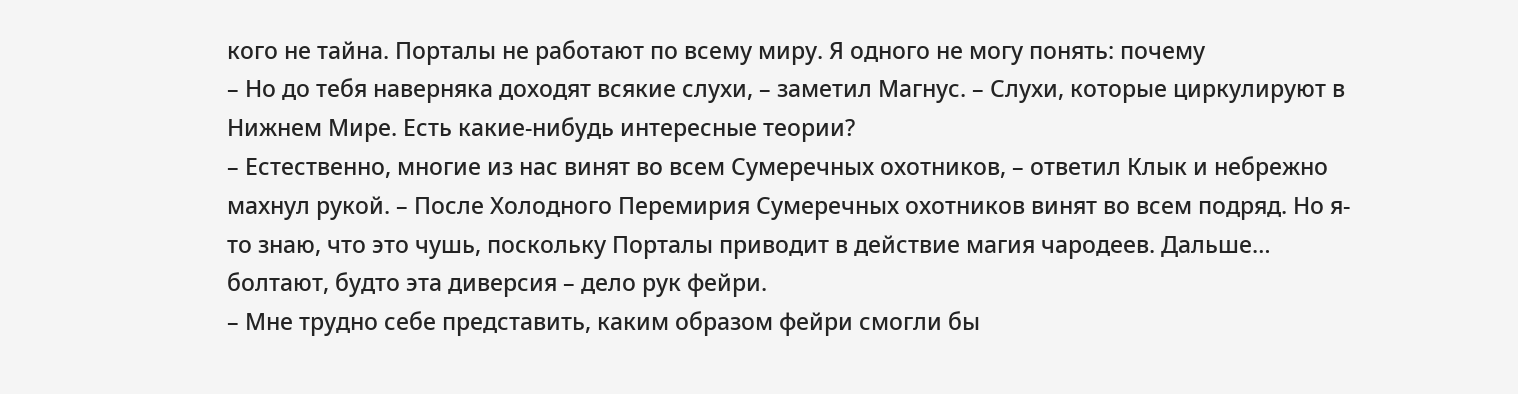кого не тайна. Порталы не работают по всему миру. Я одного не могу понять: почему
– Но до тебя наверняка доходят всякие слухи, – заметил Магнус. – Слухи, которые циркулируют в Нижнем Мире. Есть какие-нибудь интересные теории?
– Естественно, многие из нас винят во всем Сумеречных охотников, – ответил Клык и небрежно махнул рукой. – После Холодного Перемирия Сумеречных охотников винят во всем подряд. Но я-то знаю, что это чушь, поскольку Порталы приводит в действие магия чародеев. Дальше… болтают, будто эта диверсия – дело рук фейри.
– Мне трудно себе представить, каким образом фейри смогли бы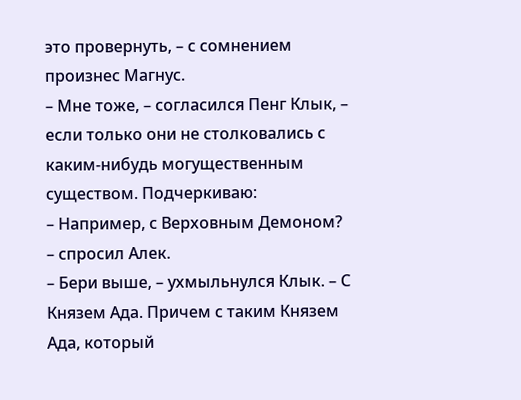это провернуть, – с сомнением произнес Магнус.
– Мне тоже, – согласился Пенг Клык, – если только они не столковались с каким-нибудь могущественным существом. Подчеркиваю:
– Например, с Верховным Демоном? – спросил Алек.
– Бери выше, – ухмыльнулся Клык. – С Князем Ада. Причем с таким Князем Ада, который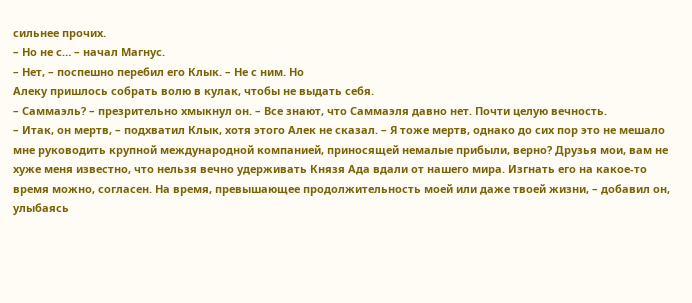сильнее прочих.
– Но не с… – начал Магнус.
– Нет, – поспешно перебил его Клык. – Не с ним. Но
Алеку пришлось собрать волю в кулак, чтобы не выдать себя.
– Саммаэль? – презрительно хмыкнул он. – Все знают, что Саммаэля давно нет. Почти целую вечность.
– Итак, он мертв, – подхватил Клык, хотя этого Алек не сказал. – Я тоже мертв, однако до сих пор это не мешало мне руководить крупной международной компанией, приносящей немалые прибыли, верно? Друзья мои, вам не хуже меня известно, что нельзя вечно удерживать Князя Ада вдали от нашего мира. Изгнать его на какое-то время можно, согласен. На время, превышающее продолжительность моей или даже твоей жизни, – добавил он, улыбаясь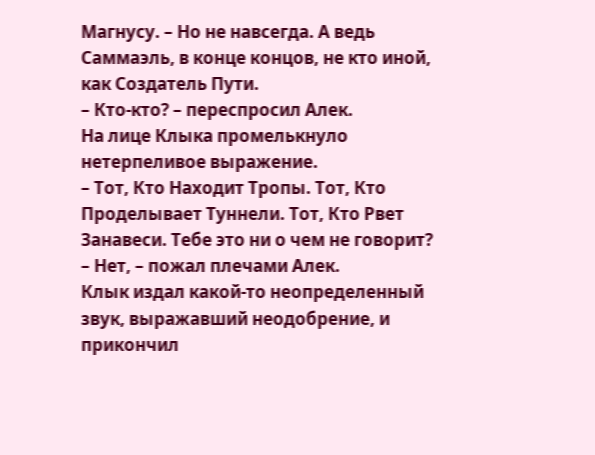Магнусу. – Но не навсегда. А ведь Саммаэль, в конце концов, не кто иной, как Создатель Пути.
– Кто-кто? – переспросил Алек.
На лице Клыка промелькнуло нетерпеливое выражение.
– Тот, Кто Находит Тропы. Тот, Кто Проделывает Туннели. Тот, Кто Рвет Занавеси. Тебе это ни о чем не говорит?
– Нет, – пожал плечами Алек.
Клык издал какой-то неопределенный звук, выражавший неодобрение, и прикончил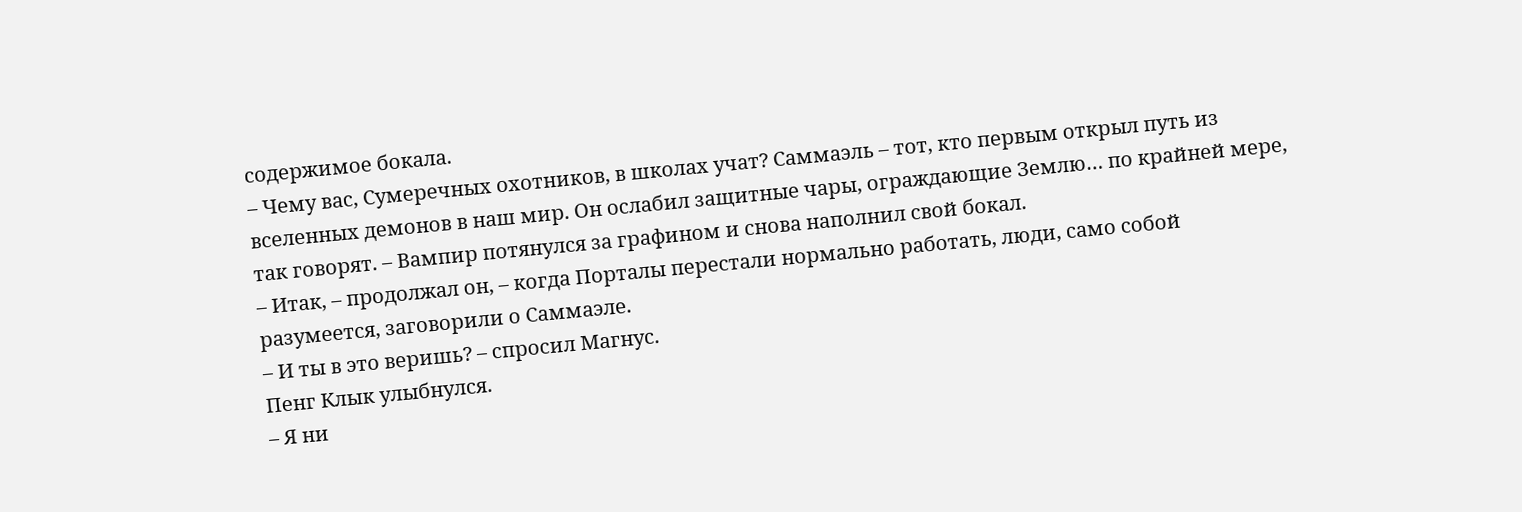содержимое бокала.
– Чему вас, Сумеречных охотников, в школах учат? Саммаэль – тот, кто первым открыл путь из вселенных демонов в наш мир. Он ослабил защитные чары, ограждающие Землю… по крайней мере, так говорят. – Вампир потянулся за графином и снова наполнил свой бокал.
– Итак, – продолжал он, – когда Порталы перестали нормально работать, люди, само собой разумеется, заговорили о Саммаэле.
– И ты в это веришь? – спросил Магнус.
Пенг Клык улыбнулся.
– Я ни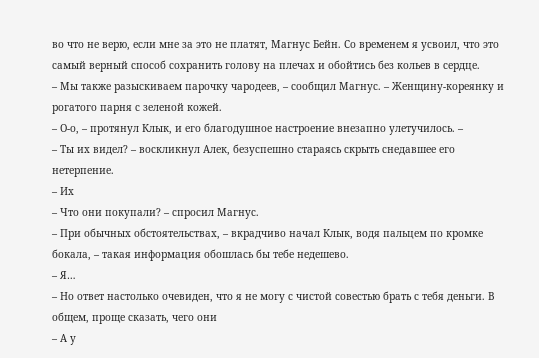во что не верю, если мне за это не платят, Магнус Бейн. Со временем я усвоил, что это самый верный способ сохранить голову на плечах и обойтись без кольев в сердце.
– Мы также разыскиваем парочку чародеев, – сообщил Магнус. – Женщину-кореянку и рогатого парня с зеленой кожей.
– О-о, – протянул Клык, и его благодушное настроение внезапно улетучилось. –
– Ты их видел? – воскликнул Алек, безуспешно стараясь скрыть снедавшее его нетерпение.
– Их
– Что они покупали? – спросил Магнус.
– При обычных обстоятельствах, – вкрадчиво начал Клык, водя пальцем по кромке бокала, – такая информация обошлась бы тебе недешево.
– Я…
– Но ответ настолько очевиден, что я не могу с чистой совестью брать с тебя деньги. В общем, проще сказать, чего они
– А у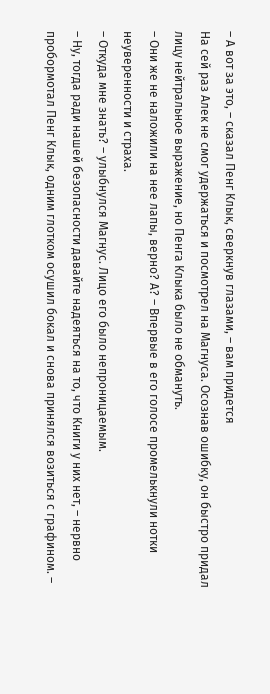– А вот за это, – сказал Пенг Клык, сверкнув глазами, – вам придется
На сей раз Алек не смог удержаться и посмотрел на Магнуса. Осознав ошибку, он быстро придал лицу нейтральное выражение, но Пенга Клыка было не обмануть.
– Они же не наложили на нее лапы, верно? А? – Впервые в его голосе промелькнули нотки неуверенности и страха.
– Откуда мне знать? – улыбнулся Магнус. Лицо его было непроницаемым.
– Ну, тогда ради нашей безопасности давайте надеяться на то, что Книги у них нет, – нервно пробормотал Пенг Клык, одним глотком осушил бокал и снова принялся возиться с графином. –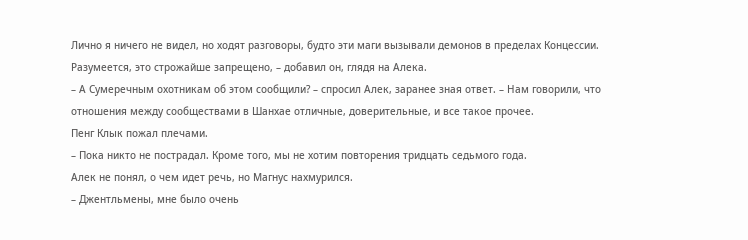Лично я ничего не видел, но ходят разговоры, будто эти маги вызывали демонов в пределах Концессии. Разумеется, это строжайше запрещено, – добавил он, глядя на Алека.
– А Сумеречным охотникам об этом сообщили? – спросил Алек, заранее зная ответ. – Нам говорили, что отношения между сообществами в Шанхае отличные, доверительные, и все такое прочее.
Пенг Клык пожал плечами.
– Пока никто не пострадал. Кроме того, мы не хотим повторения тридцать седьмого года.
Алек не понял, о чем идет речь, но Магнус нахмурился.
– Джентльмены, мне было очень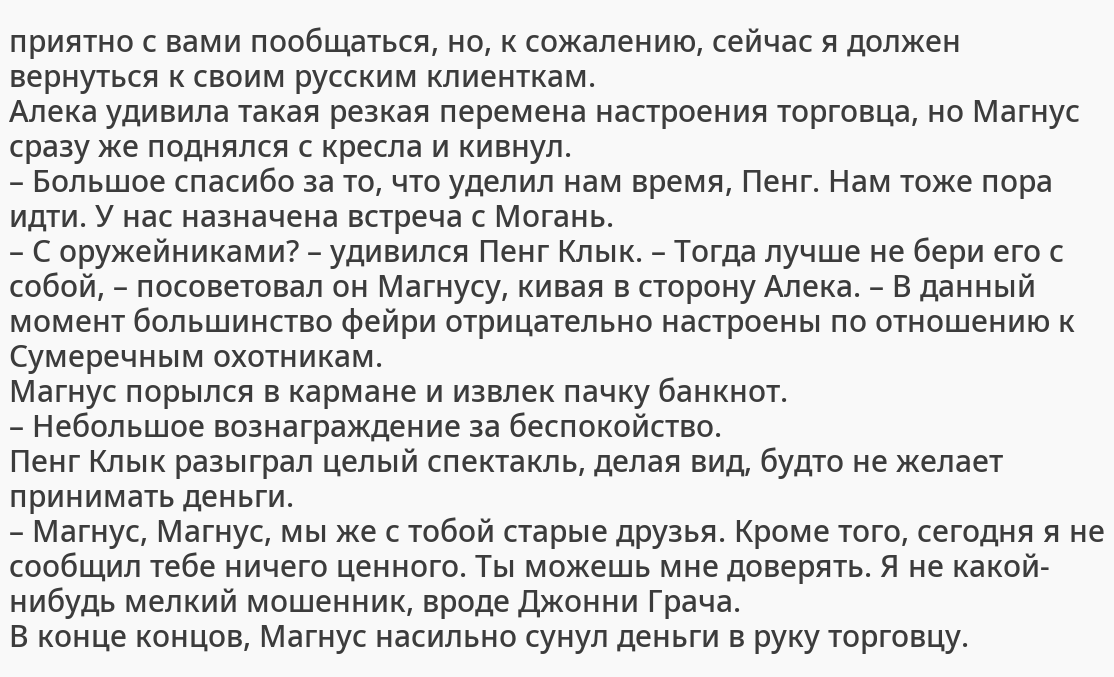приятно с вами пообщаться, но, к сожалению, сейчас я должен вернуться к своим русским клиенткам.
Алека удивила такая резкая перемена настроения торговца, но Магнус сразу же поднялся с кресла и кивнул.
– Большое спасибо за то, что уделил нам время, Пенг. Нам тоже пора идти. У нас назначена встреча с Могань.
– С оружейниками? – удивился Пенг Клык. – Тогда лучше не бери его с собой, – посоветовал он Магнусу, кивая в сторону Алека. – В данный момент большинство фейри отрицательно настроены по отношению к Сумеречным охотникам.
Магнус порылся в кармане и извлек пачку банкнот.
– Небольшое вознаграждение за беспокойство.
Пенг Клык разыграл целый спектакль, делая вид, будто не желает принимать деньги.
– Магнус, Магнус, мы же с тобой старые друзья. Кроме того, сегодня я не сообщил тебе ничего ценного. Ты можешь мне доверять. Я не какой-нибудь мелкий мошенник, вроде Джонни Грача.
В конце концов, Магнус насильно сунул деньги в руку торговцу.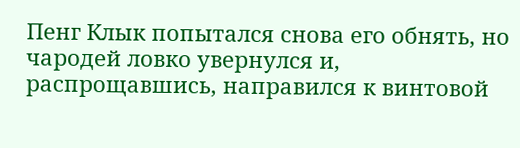Пенг Клык попытался снова его обнять, но чародей ловко увернулся и, распрощавшись, направился к винтовой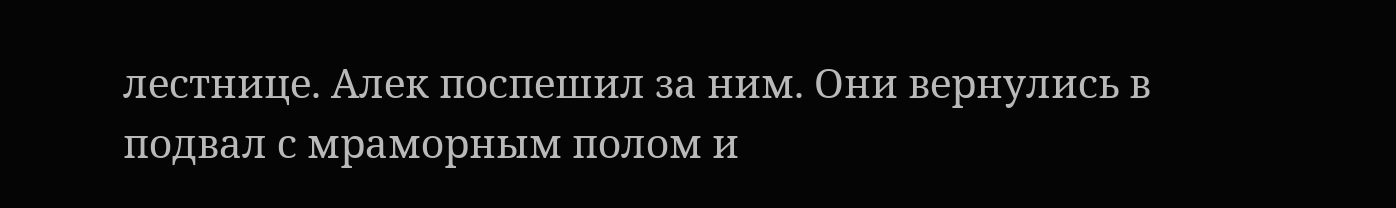лестнице. Алек поспешил за ним. Они вернулись в подвал с мраморным полом и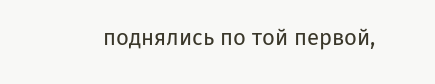поднялись по той первой,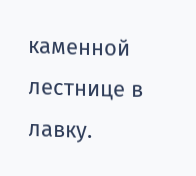каменной лестнице в лавку.